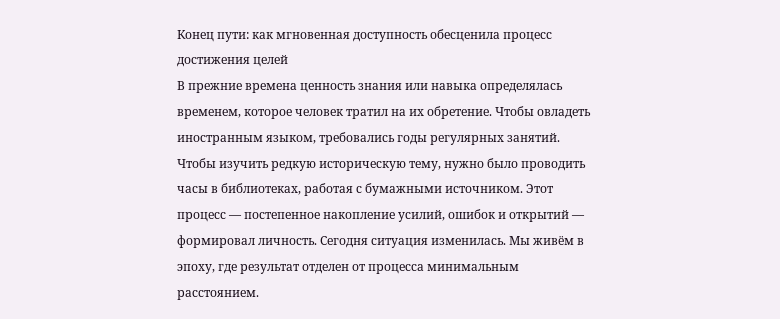Конец пути: как мгновенная доступность обесценила процесс достижения целей
В прежние времена ценность знания или навыка определялась временем, которое человек тратил на их обретение. Чтобы овладеть иностранным языком, требовались годы регулярных занятий. Чтобы изучить редкую историческую тему, нужно было проводить часы в библиотеках, работая с бумажными источником. Этот процесс — постепенное накопление усилий, ошибок и открытий — формировал личность. Сегодня ситуация изменилась. Мы живём в эпоху, где результат отделен от процесса минимальным расстоянием.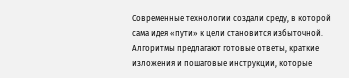Современные технологии создали среду, в которой сама идея «пути» к цели становится избыточной. Алгоритмы предлагают готовые ответы, краткие изложения и пошаговые инструкции, которые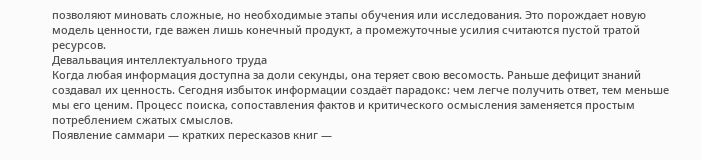позволяют миновать сложные, но необходимые этапы обучения или исследования. Это порождает новую модель ценности, где важен лишь конечный продукт, а промежуточные усилия считаются пустой тратой ресурсов.
Девальвация интеллектуального труда
Когда любая информация доступна за доли секунды, она теряет свою весомость. Раньше дефицит знаний создавал их ценность. Сегодня избыток информации создаёт парадокс: чем легче получить ответ, тем меньше мы его ценим. Процесс поиска, сопоставления фактов и критического осмысления заменяется простым потреблением сжатых смыслов.
Появление саммари — кратких пересказов книг —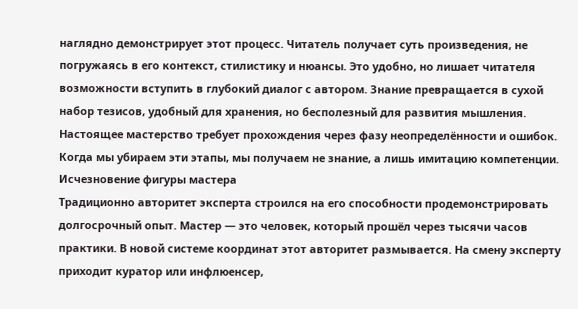наглядно демонстрирует этот процесс. Читатель получает суть произведения, не погружаясь в его контекст, стилистику и нюансы. Это удобно, но лишает читателя возможности вступить в глубокий диалог с автором. Знание превращается в сухой набор тезисов, удобный для хранения, но бесполезный для развития мышления.
Настоящее мастерство требует прохождения через фазу неопределённости и ошибок. Когда мы убираем эти этапы, мы получаем не знание, а лишь имитацию компетенции.
Исчезновение фигуры мастера
Традиционно авторитет эксперта строился на его способности продемонстрировать долгосрочный опыт. Мастер — это человек, который прошёл через тысячи часов практики. В новой системе координат этот авторитет размывается. На смену эксперту приходит куратор или инфлюенсер,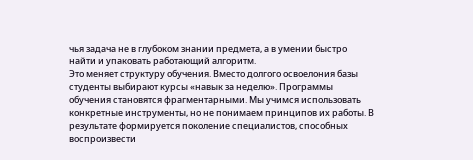чья задача не в глубоком знании предмета, а в умении быстро найти и упаковать работающий алгоритм.
Это меняет структуру обучения. Вместо долгого освоелония базы студенты выбирают курсы «навык за неделю». Программы обучения становятся фрагментарными. Мы учимся использовать конкретные инструменты, но не понимаем принципов их работы. В результате формируется поколение специалистов, способных воспроизвести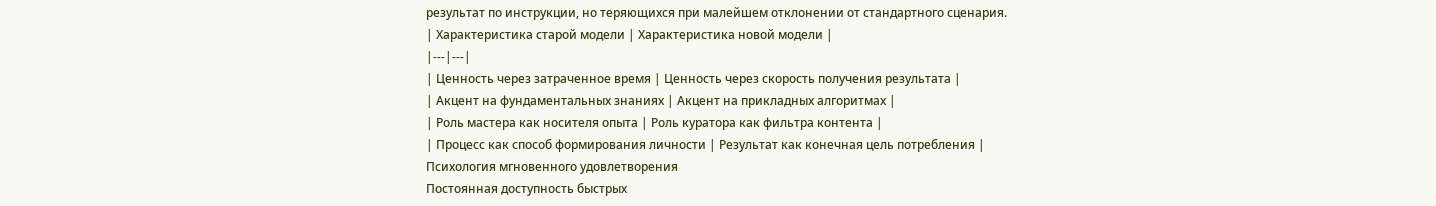результат по инструкции, но теряющихся при малейшем отклонении от стандартного сценария.
| Характеристика старой модели | Характеристика новой модели |
|---|---|
| Ценность через затраченное время | Ценность через скорость получения результата |
| Акцент на фундаментальных знаниях | Акцент на прикладных алгоритмах |
| Роль мастера как носителя опыта | Роль куратора как фильтра контента |
| Процесс как способ формирования личности | Результат как конечная цель потребления |
Психология мгновенного удовлетворения
Постоянная доступность быстрых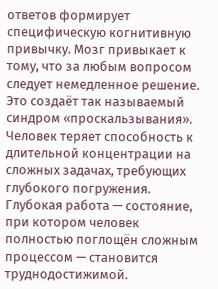ответов формирует специфическую когнитивную привычку. Мозг привыкает к тому, что за любым вопросом следует немедленное решение. Это создаёт так называемый синдром «проскальзывания». Человек теряет способность к длительной концентрации на сложных задачах, требующих глубокого погружения.
Глубокая работа — состояние, при котором человек полностью поглощён сложным процессом — становится труднодостижимой.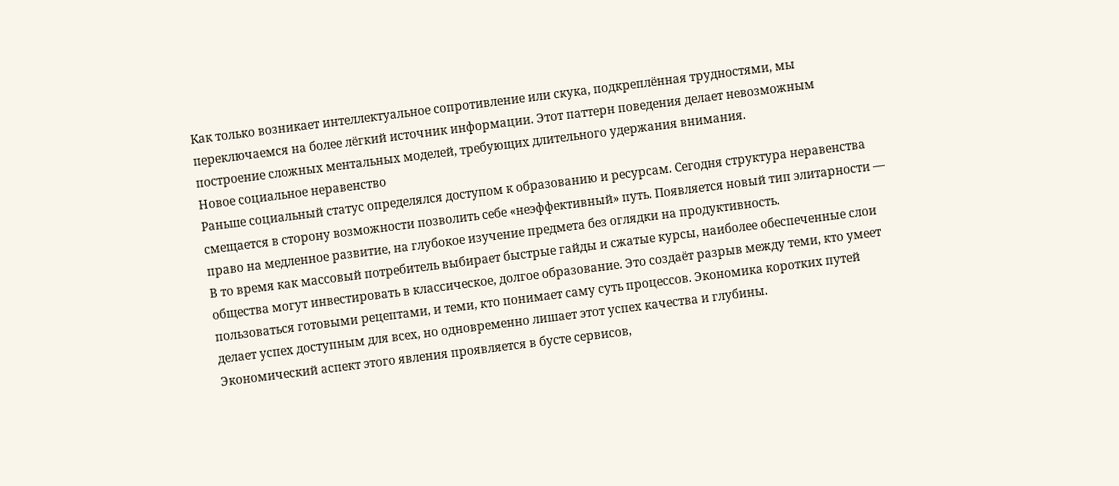Как только возникает интеллектуальное сопротивление или скука, подкреплённая трудностями, мы переключаемся на более лёгкий источник информации. Этот паттерн поведения делает невозможным построение сложных ментальных моделей, требующих длительного удержания внимания.
Новое социальное неравенство
Раньше социальный статус определялся доступом к образованию и ресурсам. Сегодня структура неравенства смещается в сторону возможности позволить себе «неэффективный» путь. Появляется новый тип элитарности — право на медленное развитие, на глубокое изучение предмета без оглядки на продуктивность.
В то время как массовый потребитель выбирает быстрые гайды и сжатые курсы, наиболее обеспеченные слои общества могут инвестировать в классическое, долгое образование. Это создаёт разрыв между теми, кто умеет пользоваться готовыми рецептами, и теми, кто понимает саму суть процессов. Экономика коротких путей делает успех доступным для всех, но одновременно лишает этот успех качества и глубины.
Экономический аспект этого явления проявляется в бусте сервисов,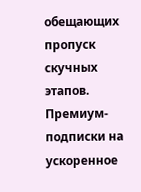обещающих пропуск скучных этапов. Премиум-подписки на ускоренное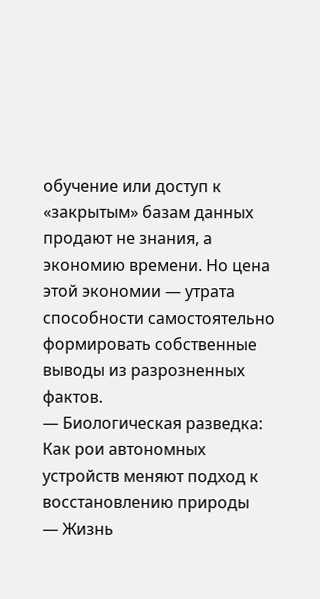обучение или доступ к «закрытым» базам данных продают не знания, а экономию времени. Но цена этой экономии — утрата способности самостоятельно формировать собственные выводы из разрозненных фактов.
— Биологическая разведка: Как рои автономных устройств меняют подход к восстановлению природы
— Жизнь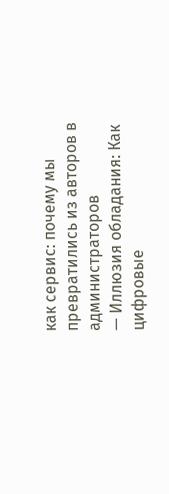как сервис: почему мы превратились из авторов в администраторов
— Иллюзия обладания: Как цифровые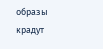образы крадут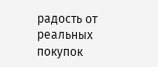радость от реальных покупок